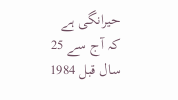حیرانگی ہے کہ آج سے 25 سال قبل 1984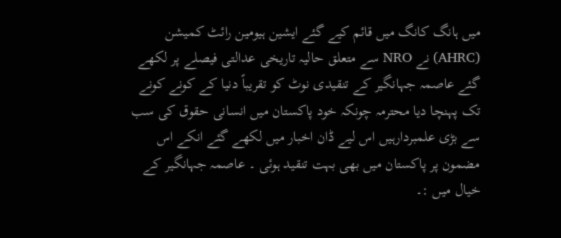میں ہانگ کانگ میں قائم کیے گئے ایشین ہیومین رائٹ کمیشن (AHRC) نے NRO سے متعلق حالیہ تاریخی عدالتی فیصلے پر لکھے گئے عاصمہ جہانگیر کے تنقیدی نوٹ کو تقریباً دنیا کے کونے کونے تک پہنچا دیا محترمہ چونکہ خود پاکستان میں انسانی حقوق کی سب سے بڑی علمبردارہیں اس لیے ڈان اخبار میں لکھے گئے انکے اس مضمون پر پاکستان میں بھی بہت تنقید ہوئی ۔ عاصمہ جہانگیر کے خیال میں :۔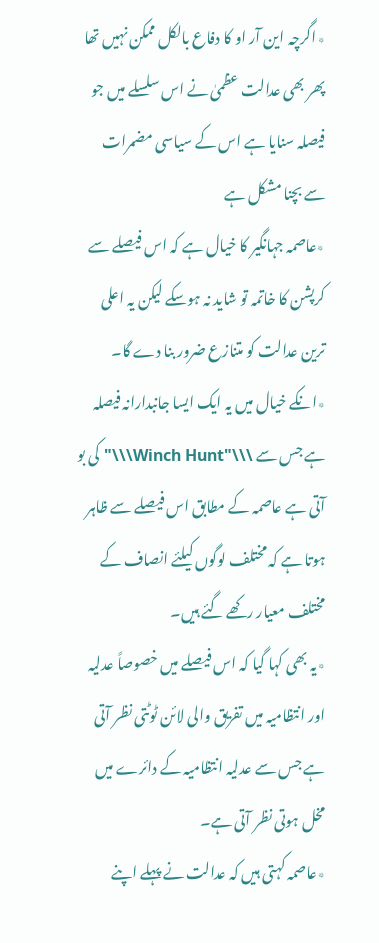٭اگرچہ این آر او کا دفاع بالکل ممکن نہیں تھا پھر بھی عدالت عظمیٰ نے اس سلسلے میں جو فیصلہ سنایا ہے اس کے سیاسی مضمرات سے بچنا مشکل ہے
٭عاصمہ جہانگیر کا خیال ہے کہ اس فیصلے سے کرپشن کا خاتمہ تو شاید نہ ہوسکے لیکن یہ اعلی ترین عدالت کو متنازع ضرور بنا دے گا۔
٭انکے خیال میں یہ ایک ایسا جانبدارانہ فیصلہ ہے جس سے \\\"Winch Hunt\\\" کی بو آتی ہے عاصمہ کے مطابق اس فیصلے سے ظاہر ہوتا ہے کہ مختلف لوگوں کیلئے انصاف کے مختلف معیار رکھے گئے ہیں۔
٭یہ بھی کہا گیا کہ اس فیصلے میں خصوصاً عدلیہ اور انتظامیہ میں تفریق والی لائن ٹوٹتی نظر آتی ہے جس سے عدلیہ انتظامیہ کے دائرے میں مخل ہوتی نظر آتی ہے۔
٭عاصمہ کہتی ہیں کہ عدالت نے پہلے اپنے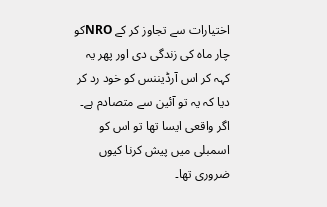اختیارات سے تجاوز کر کے NROکو چار ماہ کی زندگی دی اور پھر یہ کہہ کر اس آرڈیننس کو خود رد کر دیا کہ یہ تو آئین سے متصادم ہے۔ اگر واقعی ایسا تھا تو اس کو اسمبلی میں پیش کرنا کیوں ضروری تھا۔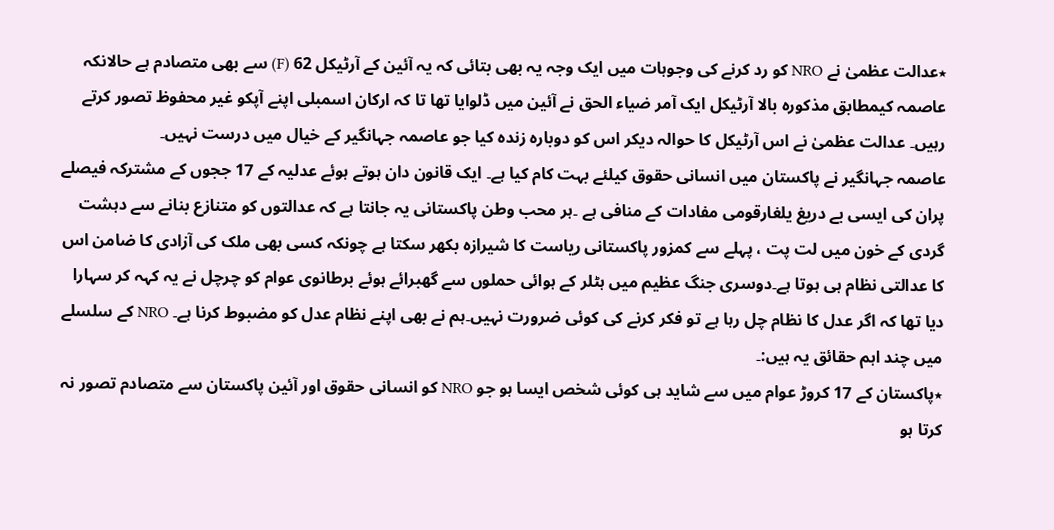٭عدالت عظمیٰ نے NRO کو رد کرنے کی وجوہات میں ایک وجہ یہ بھی بتائی کہ یہ آئین کے آرٹیکل 62 (F) سے بھی متصادم ہے حالانکہ عاصمہ کیمطابق مذکورہ بالا آرٹیکل ایک آمر ضیاء الحق نے آئین میں ڈلوایا تھا تا کہ ارکان اسمبلی اپنے آپکو غیر محفوظ تصور کرتے رہیں۔ عدالت عظمیٰ نے اس آرٹیکل کا حوالہ دیکر اس کو دوبارہ زندہ کیا جو عاصمہ جہانگیر کے خیال میں درست نہیں۔
عاصمہ جہانگیر نے پاکستان میں انسانی حقوق کیلئے بہت کام کیا ہے۔ ایک قانون دان ہوتے ہوئے عدلیہ کے 17 ججوں کے مشترکہ فیصلے پران کی ایسی بے دریغ یلغارقومی مفادات کے منافی ہے ۔ہر محب وطن پاکستانی یہ جانتا ہے کہ عدالتوں کو متنازع بنانے سے دہشت گردی کے خون میں لت پت ، پہلے سے کمزور پاکستانی ریاست کا شیرازہ بکھر سکتا ہے چونکہ کسی بھی ملک کی آزادی کا ضامن اس کا عدالتی نظام ہی ہوتا ہے۔دوسری جنگ عظیم میں ہٹلر کے ہوائی حملوں سے گھبرائے ہوئے برطانوی عوام کو چرچل نے یہ کہہ کر سہارا دیا تھا کہ اگر عدل کا نظام چل رہا ہے تو فکر کرنے کی کوئی ضرورت نہیں۔ہم نے بھی اپنے نظام عدل کو مضبوط کرنا ہے۔ NRO کے سلسلے میں چند اہم حقائق یہ ہیں:۔
٭پاکستان کے 17 کروڑ عوام میں سے شاید ہی کوئی شخص ایسا ہو جو NRO کو انسانی حقوق اور آئین پاکستان سے متصادم تصور نہ کرتا ہو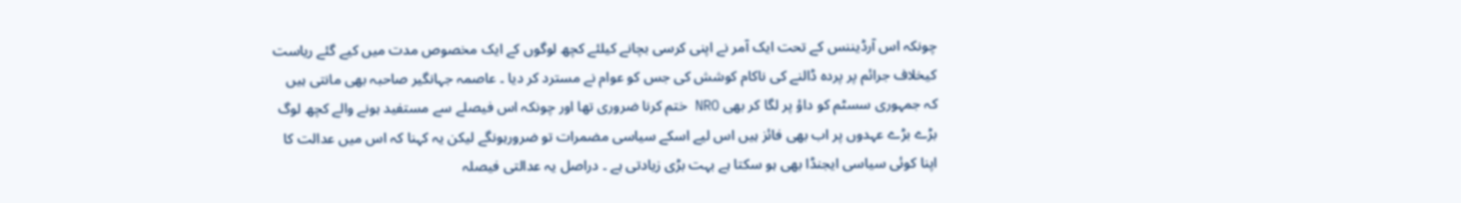چونکہ اس آرڈیننس کے تحت ایک آمر نے اپنی کرسی بچانے کیلئے کچھ لوگوں کے ایک مخصوص مدت میں کیے گئے ریاست کیخلاف جرائم پر پردہ ڈالنے کی ناکام کوشش کی جس کو عوام نے مسترد کر دیا ۔ عاصمہ جہانگیر صاحبہ بھی مانتی ہیں کہ جمہوری سسٹم کو داؤ پر لگا کر بھی NRO ختم کرنا ضروری تھا اور چونکہ اس فیصلے سے مستفید ہونے والے کچھ لوگ بڑے بڑے عہدوں پر اب بھی فائز ہیں اس لیے اسکے سیاسی مضمرات تو ضرورہونگے لیکن یہ کہنا کہ اس میں عدالت کا اپنا کوئی سیاسی ایجنڈا بھی ہو سکتا ہے بہت بڑی زیادتی ہے ۔ دراصل یہ عدالتی فیصلہ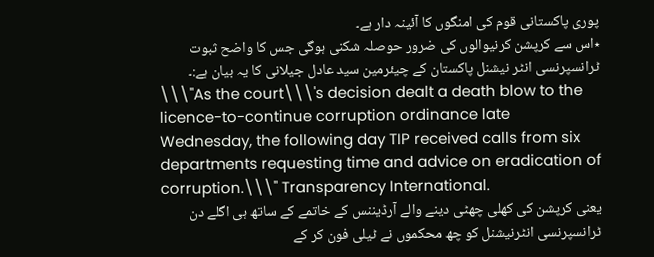پوری پاکستانی قوم کی امنگوں کا آئینہ دار ہے۔
٭اس سے کرپشن کرنیوالوں کی ضرور حوصلہ شکنی ہوگی جس کا واضح ثبوت ٹرانسپرنسی انٹر نیشنل پاکستان کے چیئرمین سید عادل جیلانی کا یہ بیان ہے:۔
\\\"As the court\\\'s decision dealt a death blow to the licence-to-continue corruption ordinance late Wednesday, the following day TIP received calls from six departments requesting time and advice on eradication of corruption.\\\" Transparency International.
یعنی کرپشن کی کھلی چھٹی دینے والے آرڈیننس کے خاتمے کے ساتھ ہی اگلے دن ٹرانسپرنسی انٹرنیشنل کو چھ محکموں نے ٹیلی فون کر کے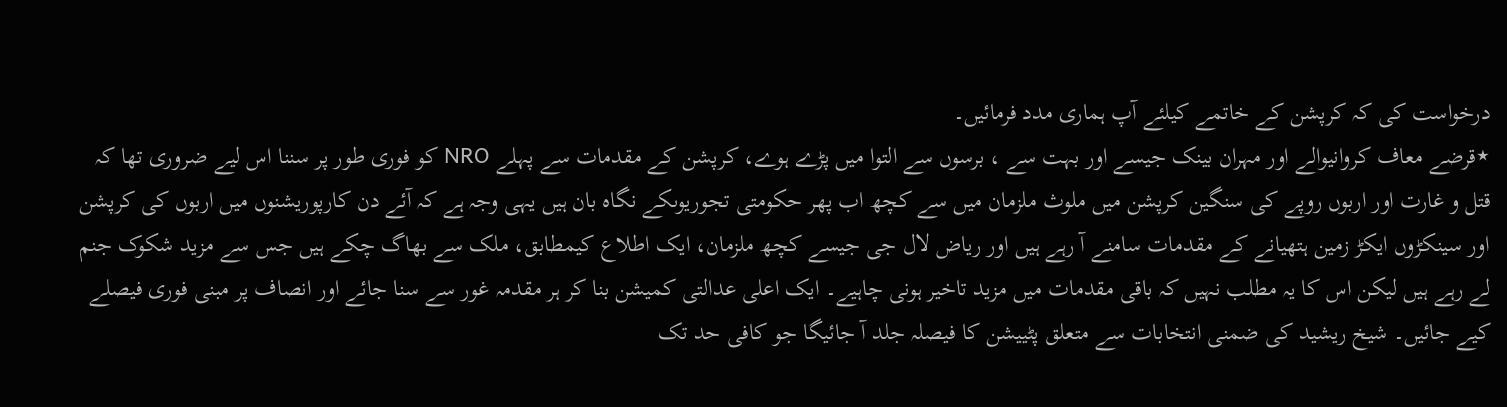درخواست کی کہ کرپشن کے خاتمے کیلئے آپ ہماری مدد فرمائیں۔
٭قرضے معاف کروانیوالے اور مہران بینک جیسے اور بہت سے ، برسوں سے التوا میں پڑے ہوے، کرپشن کے مقدمات سے پہلے NRO کو فوری طور پر سننا اس لیے ضروری تھا کہ قتل و غارت اور اربوں روپے کی سنگین کرپشن میں ملوث ملزمان میں سے کچھ اب پھر حکومتی تجوریوںکے نگاہ بان ہیں یہی وجہ ہے کہ آئے دن کارپوریشنوں میں اربوں کی کرپشن اور سینکڑوں ایکڑ زمین ہتھیانے کے مقدمات سامنے آ رہے ہیں اور ریاض لال جی جیسے کچھ ملزمان، ایک اطلاع کیمطابق، ملک سے بھاگ چکے ہیں جس سے مزید شکوک جنم لے رہے ہیں لیکن اس کا یہ مطلب نہیں کہ باقی مقدمات میں مزید تاخیر ہونی چاہیے۔ ایک اعلی عدالتی کمیشن بنا کر ہر مقدمہ غور سے سنا جائے اور انصاف پر مبنی فوری فیصلے کیے جائیں۔ شیخ ریشید کی ضمنی انتخابات سے متعلق پٹییشن کا فیصلہ جلد آ جائیگا جو کافی حد تک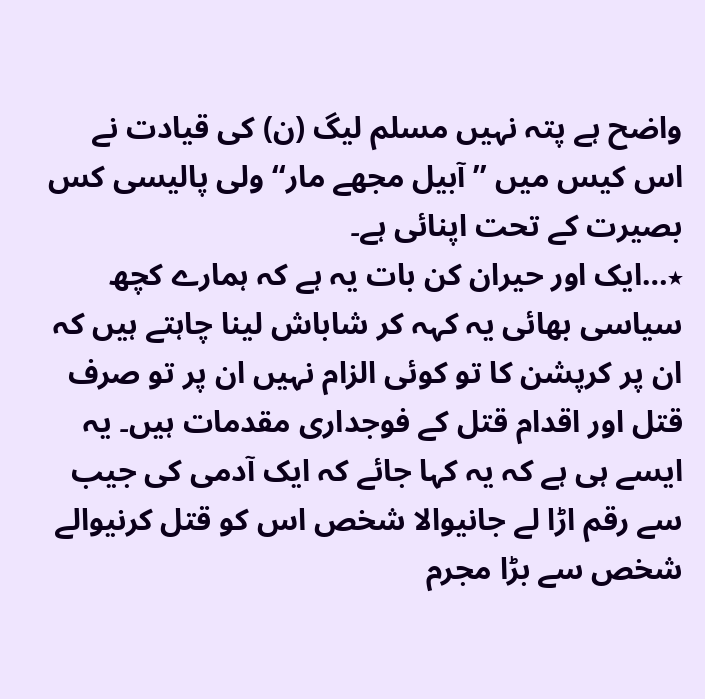واضح ہے پتہ نہیں مسلم لیگ (ن) کی قیادت نے اس کیس میں ’’ آبیل مجھے مار‘‘ ولی پالیسی کس بصیرت کے تحت اپنائی ہے۔
٭…ایک اور حیران کن بات یہ ہے کہ ہمارے کچھ سیاسی بھائی یہ کہہ کر شاباش لینا چاہتے ہیں کہ ان پر کرپشن کا تو کوئی الزام نہیں ان پر تو صرف قتل اور اقدام قتل کے فوجداری مقدمات ہیں۔ یہ ایسے ہی ہے کہ یہ کہا جائے کہ ایک آدمی کی جیب سے رقم اڑا لے جانیوالا شخص اس کو قتل کرنیوالے شخص سے بڑا مجرم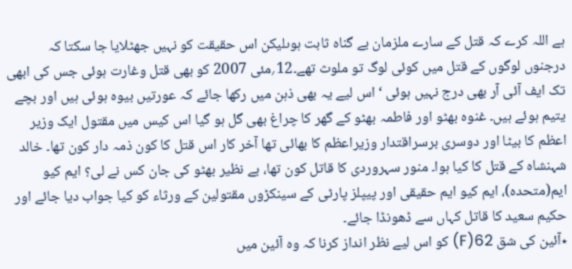ہے اللہ کرے کہ قتل کے سارے ملزمان بے گناہ ثابت ہوںلیکن اس حقیقت کو نہیں جھٹلایا جا سکتا کہ درجنوں لوگوں کے قتل میں کوئی لوگ تو ملوث تھے۔12؍مئی 2007 کو بھی قتل وغارت ہوئی جس کی ابھی تک ایف آئی آر بھی درج نہیں ہوئی ‘ اس لیے یہ بھی ذہن میں رکھا جائے کہ عورتیں بیوہ ہوئی ہیں اور بچے یتیم ہوئے ہیں۔ غنوہ بھٹو اور فاطمہ بھٹو کے گھر کا چراغ بھی گل ہو گیا اس کیس میں مقتول ایک وزیر اعظم کا بیٹا اور دوسری برسراقتدار وزیراعظم کا بھائی تھا آخر کار اس قتل کا کون ذمہ دار کون تھا۔ خالد شہنشاہ کے قتل کا کیا ہوا۔ منور سہروردی کا قاتل کون تھا، بے نظیر بھٹو کی جان کس نے لی؟ ایم کیو ایم(متحدہ)، ایم کیو ایم حقیقی اور پیپلز پارٹی کے سینکڑوں مقتولین کے ورثاء کو کیا جواب دیا جائے اور حکیم سعید کا قاتل کہاں سے ڈھونڈا جائے۔
٭آئین کی شق 62(F) کو اس لیے نظر انداز کرنا کہ وہ آئین میں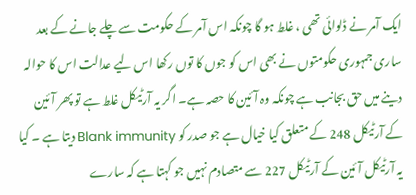ایک آمر نے ڈلوائی تھی ، غلط ہو گا چونکہ اس آمر کے حکومت سے چلے جانے کے بعد ساری جمہوری حکومتوں نے بھی اس کو جوں کا توں رکھا اس لیے عدالت اس کا حوالہ دینے میں حق بجانب ہے چونکہ وہ آئین کا حصہ ہے۔ اگر یہ آرٹیکل غلط ہے تو پھر آئین کے آرٹیکل 248 کے متعلق کیا خیال ہے جو صدر کو Blank immunity دیتا ہے ۔ کیا یہ آرٹیکل آئین کے آرٹیکل 227 سے متصادم نہیں جو کہتا ہے کہ سارے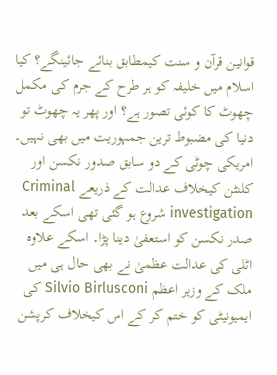قوانین قرآن و سنت کیمطابق بنائے جائینگے؟ کیا اسلام میں خلیفہ کو ہر طرح کے جرم کی مکمل چھوٹ کا کوئی تصور ہے؟ اور پھر یہ چھوٹ تو دنیا کی مضبوط ترین جمہوریت میں بھی نہیں۔ امریکی چوٹی کے دو سابق صدور نکسن اور کلنٹن کیخلاف عدالت کے ذریعے Criminal investigation شروع ہو گئی تھی اسکے بعد صدر نکسن کو استعفیٰ دینا پڑا۔ اسکے علاوہ اٹلی کی عدالت عظمیٰ نے بھی حال ہی میں ملک کے وزیر اعظم Silvio Birlusconi کی ایمیونیٹی کو ختم کر کے اس کیخلاف کرپشن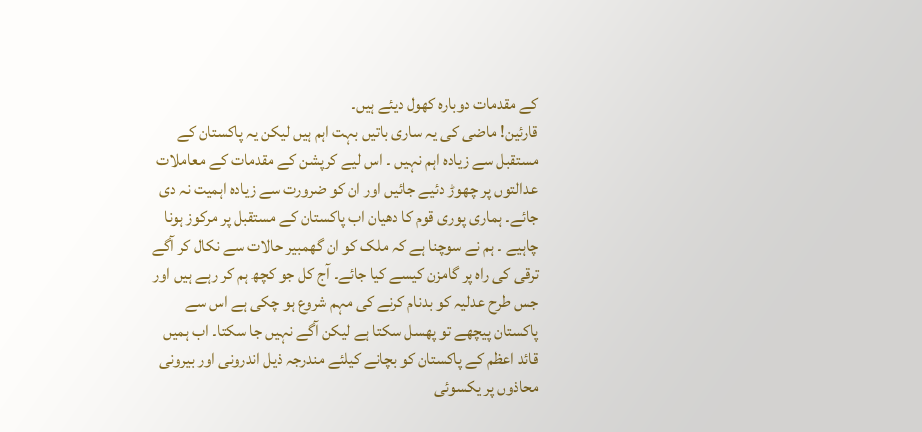کے مقدمات دوبارہ کھول دیئے ہیں۔
قارئین! ماضی کی یہ ساری باتیں بہت اہم ہیں لیکن یہ پاکستان کے مستقبل سے زیادہ اہم نہیں ۔ اس لیے کرپشن کے مقدمات کے معاملات عدالتوں پر چھوڑ دئیے جائیں اور ان کو ضرورت سے زیادہ اہمیت نہ دی جائے۔ ہماری پوری قوم کا دھیان اب پاکستان کے مستقبل پر مرکوز ہونا چاہیے ۔ ہم نے سوچنا ہے کہ ملک کو ان گھمبیر حالات سے نکال کر آگے ترقی کی راہ پر گامزن کیسے کیا جائے۔ آج کل جو کچھ ہم کر رہے ہیں اور جس طرح عدلیہ کو بدنام کرنے کی مہم شروع ہو چکی ہے اس سے پاکستان پیچھے تو پھسل سکتا ہے لیکن آگے نہیں جا سکتا۔ اب ہمیں قائد اعظم کے پاکستان کو بچانے کیلئے مندرجہ ذیل اندرونی اور بیرونی محاذوں پر یکسوئی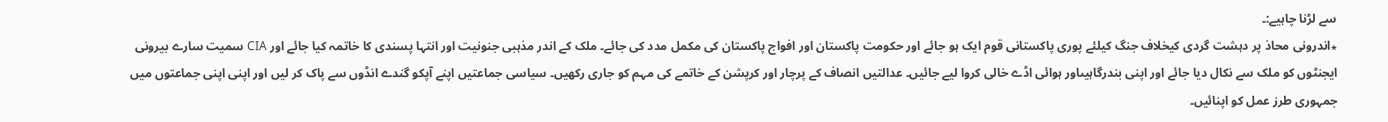سے لڑنا چاہیے:۔
٭اندرونی محاذ پر دہشت گردی کیخلاف جنگ کیلئے پوری پاکستانی قوم ایک ہو جائے اور حکومت پاکستان اور افواج پاکستان کی مکمل مدد کی جائے۔ ملک کے اندر مذہبی جنونیت اور انتہا پسندی کا خاتمہ کیا جائے اور CIA سمیت سارے بیرونی ایجنٹوں کو ملک سے نکال دیا جائے اور اپنی بندرگاہیںاور ہوائی اڈے خالی کروا لیے جائیں۔ عدالتیں انصاف کے پرچار اور کرپشن کے خاتمے کی مہم کو جاری رکھیں۔ سیاسی جماعتیں اپنے آپکو گندے انڈوں سے پاک کر لیں اور اپنی اپنی جماعتوں میں جمہوری طرز عمل کو اپنائیں۔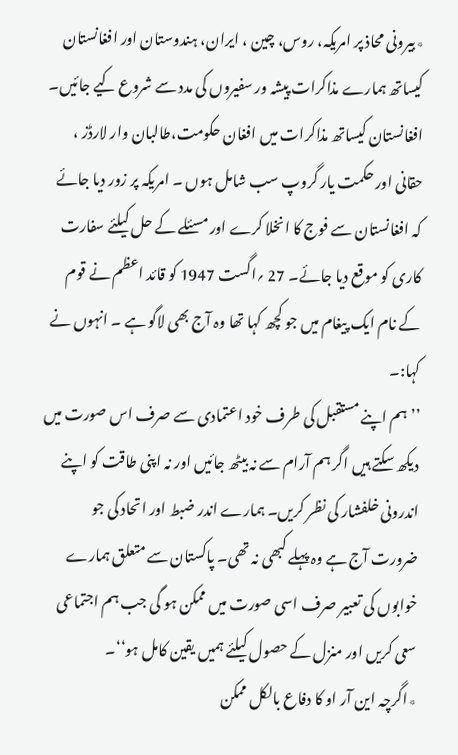٭بیرونی محاذ پر امریکہ، روس، چین ، ایران، ہندوستان اور افغانستان کیساتھ ہمارے مذاکرات پیشہ ور سفیروں کی مدد سے شروع کیے جائیں۔ افغانستان کیساتھ مذاکرات میں افغان حکومت،طالبان وار لارڈز ، حقانی اور حکمت یار گروپ سب شامل ہوں ۔ امریکہ پر زور دیا جائے کہ افغانستان سے فوج کا انخلا کرے اور مسئلے کے حل کیلئے سفارت کاری کو موقع دیا جائے۔ 27 ؍اگست 1947 کو قائد اعظم نے قوم کے نام ایک پیغام میں جو کچھ کہا تھا وہ آج بھی لاگو ہے ۔ انہوں نے کہا:۔
’’ ہم اپنے مستقبل کی طرف خود اعتمادی سے صرف اس صورت میں دیکھ سکتے ہیں اگر ہم آرام سے نہ بیٹھ جائیں اور نہ اپنی طاقت کو اپنے اندرونی خلفشار کی نظر کریں۔ ہمارے اندر ضبط اور اتحاد کی جو ضرورت آج ہے وہ پہلے کبھی نہ تھی۔ پاکستان سے متعلق ہمارے خوابوں کی تعبیر صرف اسی صورت میں ممکن ہو گی جب ہم اجتماعی سعی کریں اور منزل کے حصول کیلئے ہمیں یقین کامل ہو‘‘۔
٭اگرچہ این آر او کا دفاع بالکل ممکن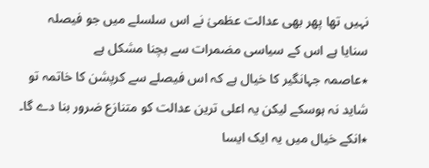نہیں تھا پھر بھی عدالت عظمیٰ نے اس سلسلے میں جو فیصلہ سنایا ہے اس کے سیاسی مضمرات سے بچنا مشکل ہے
٭عاصمہ جہانگیر کا خیال ہے کہ اس فیصلے سے کرپشن کا خاتمہ تو شاید نہ ہوسکے لیکن یہ اعلی ترین عدالت کو متنازع ضرور بنا دے گا۔
٭انکے خیال میں یہ ایک ایسا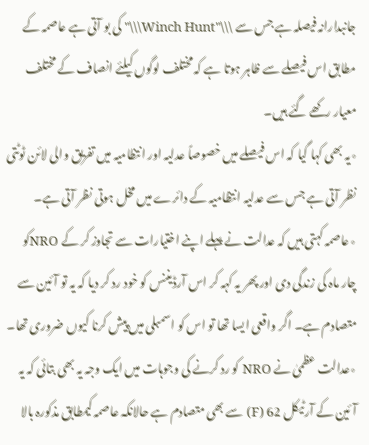جانبدارانہ فیصلہ ہے جس سے \\\"Winch Hunt\\\" کی بو آتی ہے عاصمہ کے مطابق اس فیصلے سے ظاہر ہوتا ہے کہ مختلف لوگوں کیلئے انصاف کے مختلف معیار رکھے گئے ہیں۔
٭یہ بھی کہا گیا کہ اس فیصلے میں خصوصاً عدلیہ اور انتظامیہ میں تفریق والی لائن ٹوٹتی نظر آتی ہے جس سے عدلیہ انتظامیہ کے دائرے میں مخل ہوتی نظر آتی ہے۔
٭عاصمہ کہتی ہیں کہ عدالت نے پہلے اپنے اختیارات سے تجاوز کر کے NROکو چار ماہ کی زندگی دی اور پھر یہ کہہ کر اس آرڈیننس کو خود رد کر دیا کہ یہ تو آئین سے متصادم ہے۔ اگر واقعی ایسا تھا تو اس کو اسمبلی میں پیش کرنا کیوں ضروری تھا۔
٭عدالت عظمیٰ نے NRO کو رد کرنے کی وجوہات میں ایک وجہ یہ بھی بتائی کہ یہ آئین کے آرٹیکل 62 (F) سے بھی متصادم ہے حالانکہ عاصمہ کیمطابق مذکورہ بالا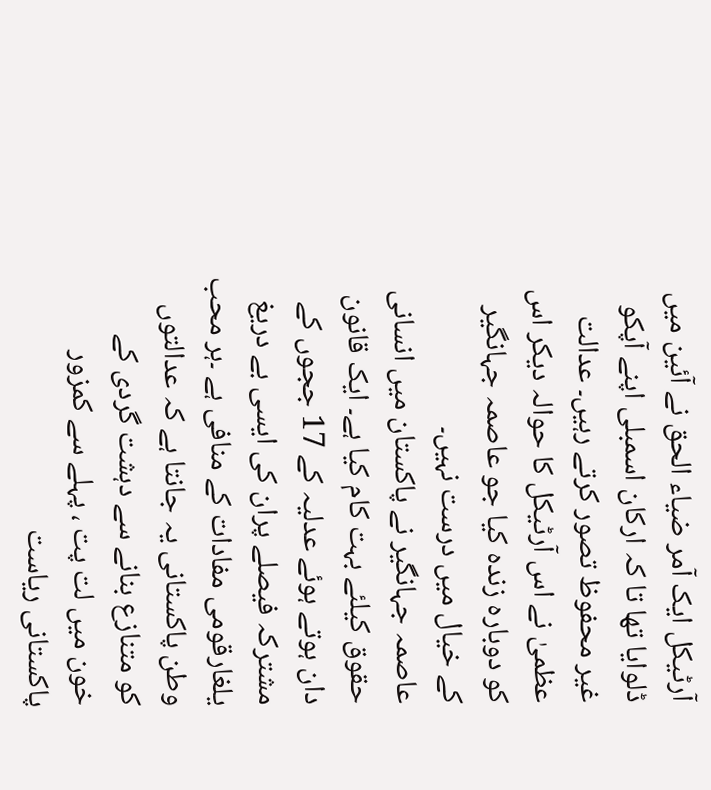آرٹیکل ایک آمر ضیاء الحق نے آئین میں ڈلوایا تھا تا کہ ارکان اسمبلی اپنے آپکو غیر محفوظ تصور کرتے رہیں۔ عدالت عظمیٰ نے اس آرٹیکل کا حوالہ دیکر اس کو دوبارہ زندہ کیا جو عاصمہ جہانگیر کے خیال میں درست نہیں۔
عاصمہ جہانگیر نے پاکستان میں انسانی حقوق کیلئے بہت کام کیا ہے۔ ایک قانون دان ہوتے ہوئے عدلیہ کے 17 ججوں کے مشترکہ فیصلے پران کی ایسی بے دریغ یلغارقومی مفادات کے منافی ہے ۔ہر محب وطن پاکستانی یہ جانتا ہے کہ عدالتوں کو متنازع بنانے سے دہشت گردی کے خون میں لت پت ، پہلے سے کمزور پاکستانی ریاست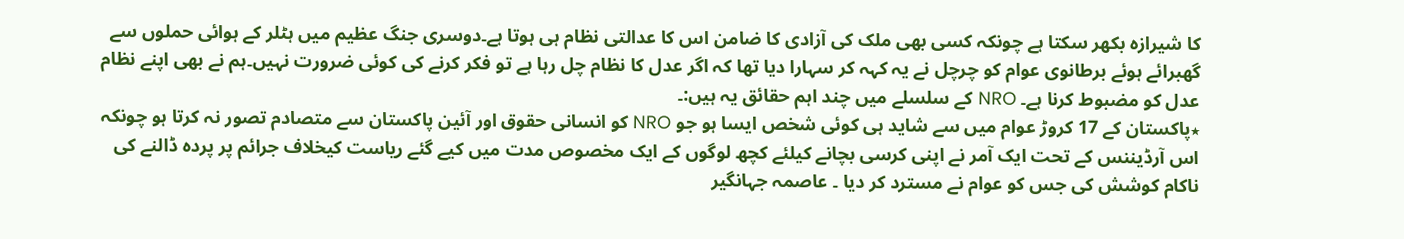کا شیرازہ بکھر سکتا ہے چونکہ کسی بھی ملک کی آزادی کا ضامن اس کا عدالتی نظام ہی ہوتا ہے۔دوسری جنگ عظیم میں ہٹلر کے ہوائی حملوں سے گھبرائے ہوئے برطانوی عوام کو چرچل نے یہ کہہ کر سہارا دیا تھا کہ اگر عدل کا نظام چل رہا ہے تو فکر کرنے کی کوئی ضرورت نہیں۔ہم نے بھی اپنے نظام عدل کو مضبوط کرنا ہے۔ NRO کے سلسلے میں چند اہم حقائق یہ ہیں:۔
٭پاکستان کے 17 کروڑ عوام میں سے شاید ہی کوئی شخص ایسا ہو جو NRO کو انسانی حقوق اور آئین پاکستان سے متصادم تصور نہ کرتا ہو چونکہ اس آرڈیننس کے تحت ایک آمر نے اپنی کرسی بچانے کیلئے کچھ لوگوں کے ایک مخصوص مدت میں کیے گئے ریاست کیخلاف جرائم پر پردہ ڈالنے کی ناکام کوشش کی جس کو عوام نے مسترد کر دیا ۔ عاصمہ جہانگیر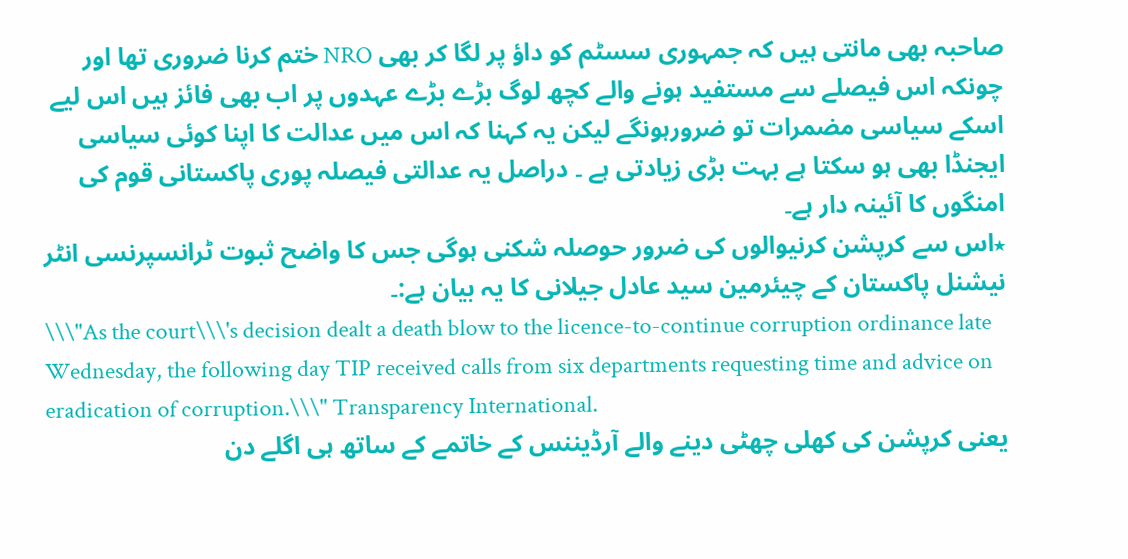صاحبہ بھی مانتی ہیں کہ جمہوری سسٹم کو داؤ پر لگا کر بھی NRO ختم کرنا ضروری تھا اور چونکہ اس فیصلے سے مستفید ہونے والے کچھ لوگ بڑے بڑے عہدوں پر اب بھی فائز ہیں اس لیے اسکے سیاسی مضمرات تو ضرورہونگے لیکن یہ کہنا کہ اس میں عدالت کا اپنا کوئی سیاسی ایجنڈا بھی ہو سکتا ہے بہت بڑی زیادتی ہے ۔ دراصل یہ عدالتی فیصلہ پوری پاکستانی قوم کی امنگوں کا آئینہ دار ہے۔
٭اس سے کرپشن کرنیوالوں کی ضرور حوصلہ شکنی ہوگی جس کا واضح ثبوت ٹرانسپرنسی انٹر نیشنل پاکستان کے چیئرمین سید عادل جیلانی کا یہ بیان ہے:۔
\\\"As the court\\\'s decision dealt a death blow to the licence-to-continue corruption ordinance late Wednesday, the following day TIP received calls from six departments requesting time and advice on eradication of corruption.\\\" Transparency International.
یعنی کرپشن کی کھلی چھٹی دینے والے آرڈیننس کے خاتمے کے ساتھ ہی اگلے دن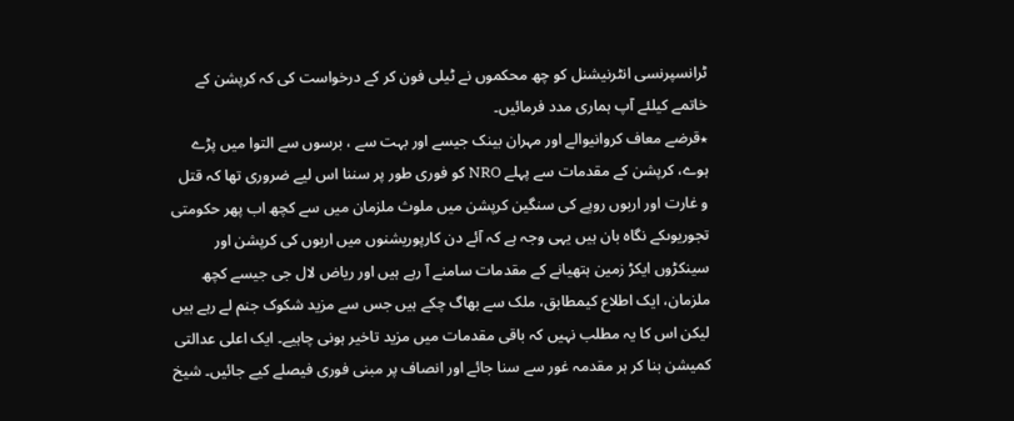ٹرانسپرنسی انٹرنیشنل کو چھ محکموں نے ٹیلی فون کر کے درخواست کی کہ کرپشن کے خاتمے کیلئے آپ ہماری مدد فرمائیں۔
٭قرضے معاف کروانیوالے اور مہران بینک جیسے اور بہت سے ، برسوں سے التوا میں پڑے ہوے، کرپشن کے مقدمات سے پہلے NRO کو فوری طور پر سننا اس لیے ضروری تھا کہ قتل و غارت اور اربوں روپے کی سنگین کرپشن میں ملوث ملزمان میں سے کچھ اب پھر حکومتی تجوریوںکے نگاہ بان ہیں یہی وجہ ہے کہ آئے دن کارپوریشنوں میں اربوں کی کرپشن اور سینکڑوں ایکڑ زمین ہتھیانے کے مقدمات سامنے آ رہے ہیں اور ریاض لال جی جیسے کچھ ملزمان، ایک اطلاع کیمطابق، ملک سے بھاگ چکے ہیں جس سے مزید شکوک جنم لے رہے ہیں لیکن اس کا یہ مطلب نہیں کہ باقی مقدمات میں مزید تاخیر ہونی چاہیے۔ ایک اعلی عدالتی کمیشن بنا کر ہر مقدمہ غور سے سنا جائے اور انصاف پر مبنی فوری فیصلے کیے جائیں۔ شیخ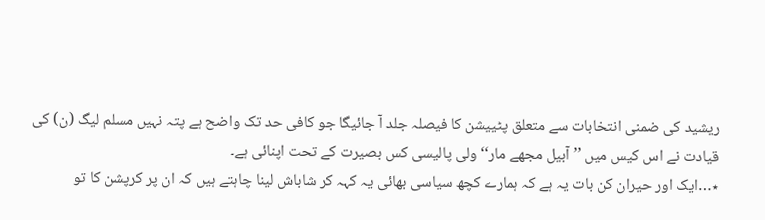ریشید کی ضمنی انتخابات سے متعلق پٹییشن کا فیصلہ جلد آ جائیگا جو کافی حد تک واضح ہے پتہ نہیں مسلم لیگ (ن) کی قیادت نے اس کیس میں ’’ آبیل مجھے مار‘‘ ولی پالیسی کس بصیرت کے تحت اپنائی ہے۔
٭…ایک اور حیران کن بات یہ ہے کہ ہمارے کچھ سیاسی بھائی یہ کہہ کر شاباش لینا چاہتے ہیں کہ ان پر کرپشن کا تو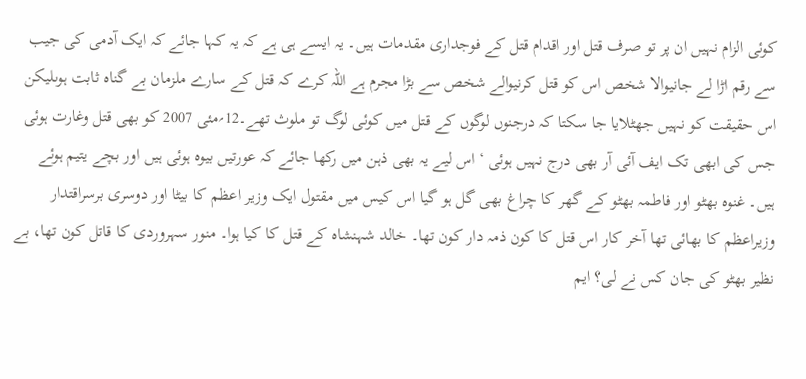کوئی الزام نہیں ان پر تو صرف قتل اور اقدام قتل کے فوجداری مقدمات ہیں۔ یہ ایسے ہی ہے کہ یہ کہا جائے کہ ایک آدمی کی جیب سے رقم اڑا لے جانیوالا شخص اس کو قتل کرنیوالے شخص سے بڑا مجرم ہے اللہ کرے کہ قتل کے سارے ملزمان بے گناہ ثابت ہوںلیکن اس حقیقت کو نہیں جھٹلایا جا سکتا کہ درجنوں لوگوں کے قتل میں کوئی لوگ تو ملوث تھے۔12؍مئی 2007 کو بھی قتل وغارت ہوئی جس کی ابھی تک ایف آئی آر بھی درج نہیں ہوئی ‘ اس لیے یہ بھی ذہن میں رکھا جائے کہ عورتیں بیوہ ہوئی ہیں اور بچے یتیم ہوئے ہیں۔ غنوہ بھٹو اور فاطمہ بھٹو کے گھر کا چراغ بھی گل ہو گیا اس کیس میں مقتول ایک وزیر اعظم کا بیٹا اور دوسری برسراقتدار وزیراعظم کا بھائی تھا آخر کار اس قتل کا کون ذمہ دار کون تھا۔ خالد شہنشاہ کے قتل کا کیا ہوا۔ منور سہروردی کا قاتل کون تھا، بے نظیر بھٹو کی جان کس نے لی؟ ایم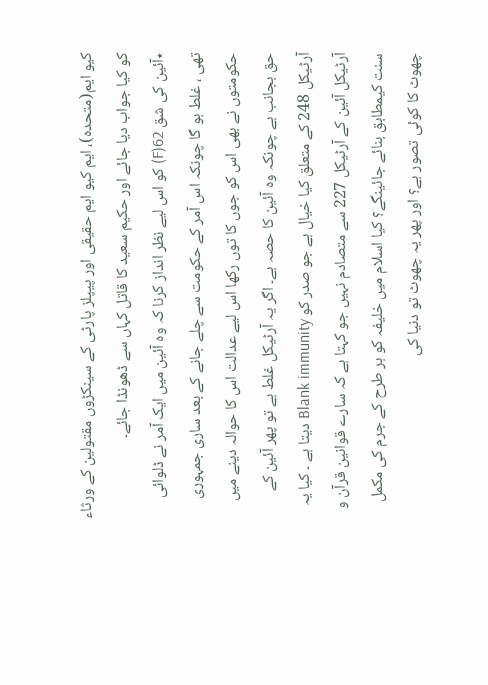کیو ایم(متحدہ)، ایم کیو ایم حقیقی اور پیپلز پارٹی کے سینکڑوں مقتولین کے ورثاء کو کیا جواب دیا جائے اور حکیم سعید کا قاتل کہاں سے ڈھونڈا جائے۔
٭آئین کی شق 62(F) کو اس لیے نظر انداز کرنا کہ وہ آئین میں ایک آمر نے ڈلوائی تھی ، غلط ہو گا چونکہ اس آمر کے حکومت سے چلے جانے کے بعد ساری جمہوری حکومتوں نے بھی اس کو جوں کا توں رکھا اس لیے عدالت اس کا حوالہ دینے میں حق بجانب ہے چونکہ وہ آئین کا حصہ ہے۔ اگر یہ آرٹیکل غلط ہے تو پھر آئین کے آرٹیکل 248 کے متعلق کیا خیال ہے جو صدر کو Blank immunity دیتا ہے ۔ کیا یہ آرٹیکل آئین کے آرٹیکل 227 سے متصادم نہیں جو کہتا ہے کہ سارے قوانین قرآن و سنت کیمطابق بنائے جائینگے؟ کیا اسلام میں خلیفہ کو ہر طرح کے جرم کی مکمل چھوٹ کا کوئی تصور ہے؟ اور پھر یہ چھوٹ تو دنیا کی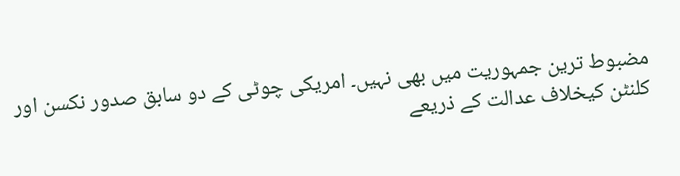مضبوط ترین جمہوریت میں بھی نہیں۔ امریکی چوٹی کے دو سابق صدور نکسن اور کلنٹن کیخلاف عدالت کے ذریعے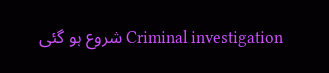Criminal investigation شروع ہو گئی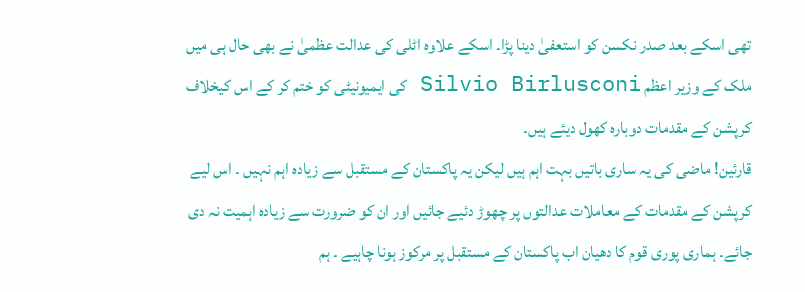تھی اسکے بعد صدر نکسن کو استعفیٰ دینا پڑا۔ اسکے علاوہ اٹلی کی عدالت عظمیٰ نے بھی حال ہی میں ملک کے وزیر اعظم Silvio Birlusconi کی ایمیونیٹی کو ختم کر کے اس کیخلاف کرپشن کے مقدمات دوبارہ کھول دیئے ہیں۔
قارئین! ماضی کی یہ ساری باتیں بہت اہم ہیں لیکن یہ پاکستان کے مستقبل سے زیادہ اہم نہیں ۔ اس لیے کرپشن کے مقدمات کے معاملات عدالتوں پر چھوڑ دئیے جائیں اور ان کو ضرورت سے زیادہ اہمیت نہ دی جائے۔ ہماری پوری قوم کا دھیان اب پاکستان کے مستقبل پر مرکوز ہونا چاہیے ۔ ہم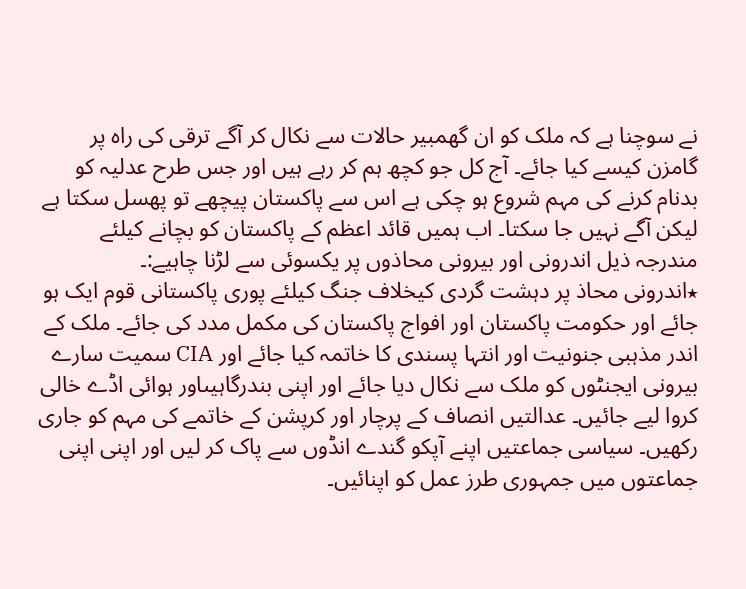نے سوچنا ہے کہ ملک کو ان گھمبیر حالات سے نکال کر آگے ترقی کی راہ پر گامزن کیسے کیا جائے۔ آج کل جو کچھ ہم کر رہے ہیں اور جس طرح عدلیہ کو بدنام کرنے کی مہم شروع ہو چکی ہے اس سے پاکستان پیچھے تو پھسل سکتا ہے لیکن آگے نہیں جا سکتا۔ اب ہمیں قائد اعظم کے پاکستان کو بچانے کیلئے مندرجہ ذیل اندرونی اور بیرونی محاذوں پر یکسوئی سے لڑنا چاہیے:۔
٭اندرونی محاذ پر دہشت گردی کیخلاف جنگ کیلئے پوری پاکستانی قوم ایک ہو جائے اور حکومت پاکستان اور افواج پاکستان کی مکمل مدد کی جائے۔ ملک کے اندر مذہبی جنونیت اور انتہا پسندی کا خاتمہ کیا جائے اور CIA سمیت سارے بیرونی ایجنٹوں کو ملک سے نکال دیا جائے اور اپنی بندرگاہیںاور ہوائی اڈے خالی کروا لیے جائیں۔ عدالتیں انصاف کے پرچار اور کرپشن کے خاتمے کی مہم کو جاری رکھیں۔ سیاسی جماعتیں اپنے آپکو گندے انڈوں سے پاک کر لیں اور اپنی اپنی جماعتوں میں جمہوری طرز عمل کو اپنائیں۔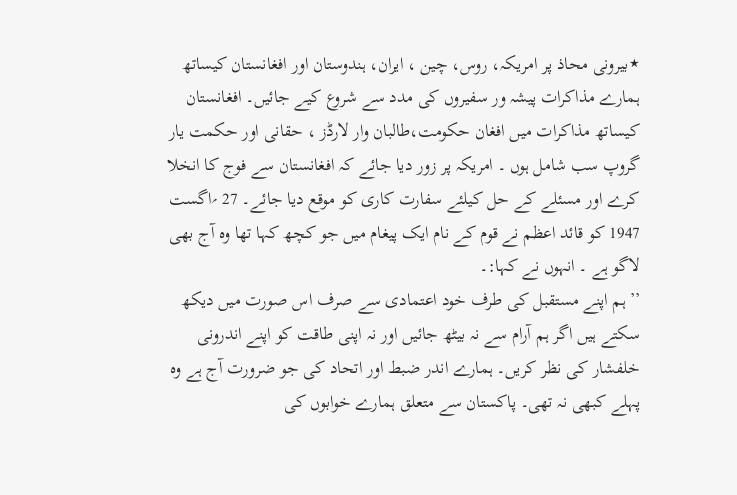٭بیرونی محاذ پر امریکہ، روس، چین ، ایران، ہندوستان اور افغانستان کیساتھ ہمارے مذاکرات پیشہ ور سفیروں کی مدد سے شروع کیے جائیں۔ افغانستان کیساتھ مذاکرات میں افغان حکومت،طالبان وار لارڈز ، حقانی اور حکمت یار گروپ سب شامل ہوں ۔ امریکہ پر زور دیا جائے کہ افغانستان سے فوج کا انخلا کرے اور مسئلے کے حل کیلئے سفارت کاری کو موقع دیا جائے۔ 27 ؍اگست 1947 کو قائد اعظم نے قوم کے نام ایک پیغام میں جو کچھ کہا تھا وہ آج بھی لاگو ہے ۔ انہوں نے کہا:۔
’’ ہم اپنے مستقبل کی طرف خود اعتمادی سے صرف اس صورت میں دیکھ سکتے ہیں اگر ہم آرام سے نہ بیٹھ جائیں اور نہ اپنی طاقت کو اپنے اندرونی خلفشار کی نظر کریں۔ ہمارے اندر ضبط اور اتحاد کی جو ضرورت آج ہے وہ پہلے کبھی نہ تھی۔ پاکستان سے متعلق ہمارے خوابوں کی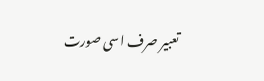تعبیر صرف اسی صورت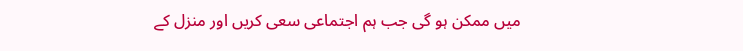میں ممکن ہو گی جب ہم اجتماعی سعی کریں اور منزل کے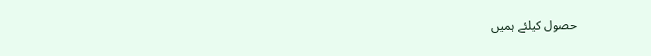حصول کیلئے ہمیں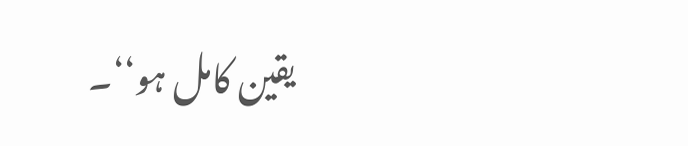یقین کامل ہو‘‘۔